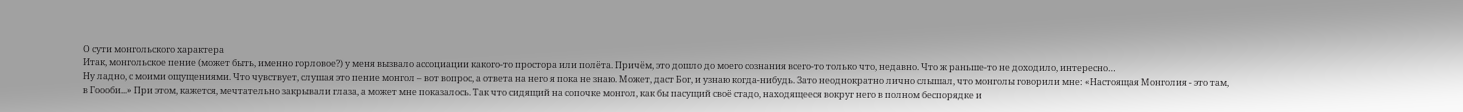О сути монгольского характера
Итак, монгольское пение (может быть, именно горловое?) у меня вызвало ассоциации какого-то простора или полёта. Причём, это дошло до моего сознания всего-то только что, недавно. Что ж раньше-то не доходило, интересно…
Ну ладно, с моими ощущениями. Что чувствует, слушая это пение монгол – вот вопрос, а ответа на него я пока не знаю. Может, даст Бог, и узнаю когда-нибудь. Зато неоднократно лично слышал, что монголы говорили мне: «Настоящая Монголия - это там, в Гоооби...» При этом, кажется, мечтательно закрывали глаза, а может мне показалось. Так что сидящий на сопочке монгол, как бы пасущий своё стадо, находящееся вокруг него в полном беспорядке и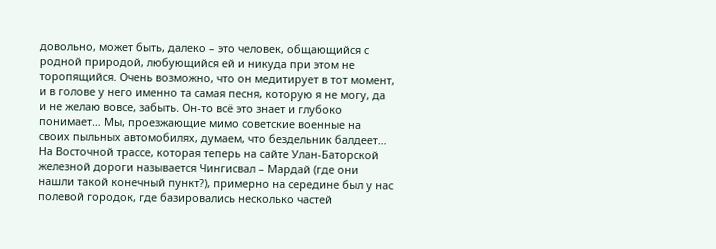довольно, может быть, далеко – это человек, общающийся с родной природой, любующийся ей и никуда при этом не торопящийся. Очень возможно, что он медитирует в тот момент, и в голове у него именно та самая песня, которую я не могу, да и не желаю вовсе, забыть. Он-то всё это знает и глубоко понимает… Мы, проезжающие мимо советские военные на своих пыльных автомобилях, думаем, что бездельник балдеет…
На Восточной трассе, которая теперь на сайте Улан-Баторской железной дороги называется Чингисвал – Мардай (где они нашли такой конечный пункт?), примерно на середине был у нас полевой городок, где базировались несколько частей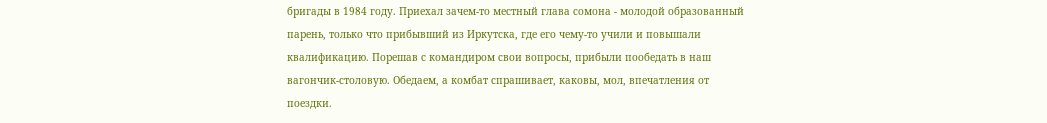бригады в 1984 году. Приехал зачем-то местный глава сомона - молодой образованный парень, только что прибывший из Иркутска, где его чему-то учили и повышали квалификацию. Порешав с командиром свои вопросы, прибыли пообедать в наш вагончик-столовую. Обедаем, а комбат спрашивает, каковы, мол, впечатления от поездки.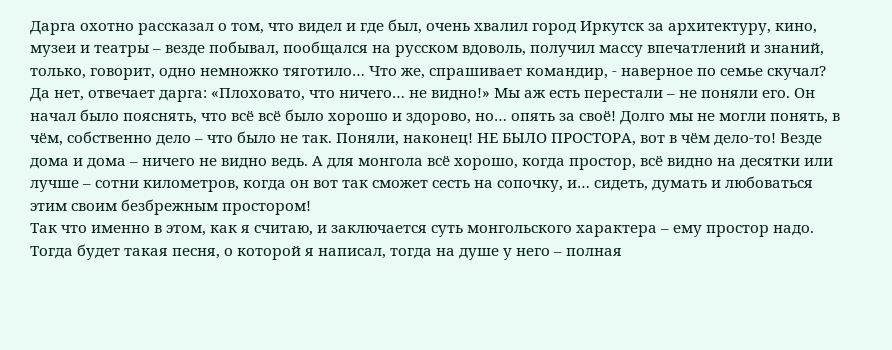Дарга охотно рассказал о том, что видел и где был, очень хвалил город Иркутск за архитектуру, кино, музеи и театры – везде побывал, пообщался на русском вдоволь, получил массу впечатлений и знаний, только, говорит, одно немножко тяготило… Что же, спрашивает командир, - наверное по семье скучал? Да нет, отвечает дарга: «Плоховато, что ничего… не видно!» Мы аж есть перестали – не поняли его. Он начал было пояснять, что всё всё было хорошо и здорово, но… опять за своё! Долго мы не могли понять, в чём, собственно дело – что было не так. Поняли, наконец! НЕ БЫЛО ПРОСТОРА, вот в чём дело-то! Везде дома и дома – ничего не видно ведь. А для монгола всё хорошо, когда простор, всё видно на десятки или лучше – сотни километров, когда он вот так сможет сесть на сопочку, и… сидеть, думать и любоваться этим своим безбрежным простором!
Так что именно в этом, как я считаю, и заключается суть монгольского характера – ему простор надо. Тогда будет такая песня, о которой я написал, тогда на душе у него – полная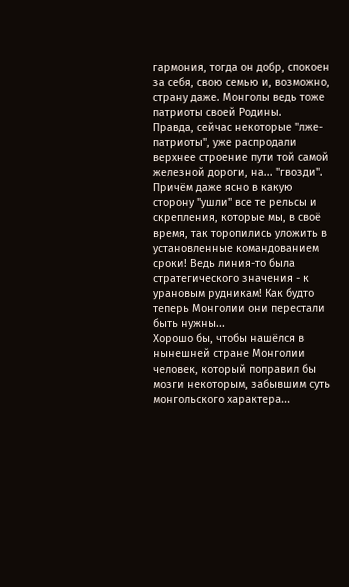гармония, тогда он добр, спокоен за себя, свою семью и, возможно, страну даже. Монголы ведь тоже патриоты своей Родины.
Правда, сейчас некоторые "лже-патриоты", уже распродали верхнее строение пути той самой железной дороги, на... "гвозди". Причём даже ясно в какую сторону "ушли" все те рельсы и скрепления, которые мы, в своё время, так торопились уложить в установленные командованием сроки! Ведь линия-то была стратегического значения - к урановым рудникам! Как будто теперь Монголии они перестали быть нужны...
Хорошо бы, чтобы нашёлся в нынешней стране Монголии человек, который поправил бы мозги некоторым, забывшим суть монгольского характера...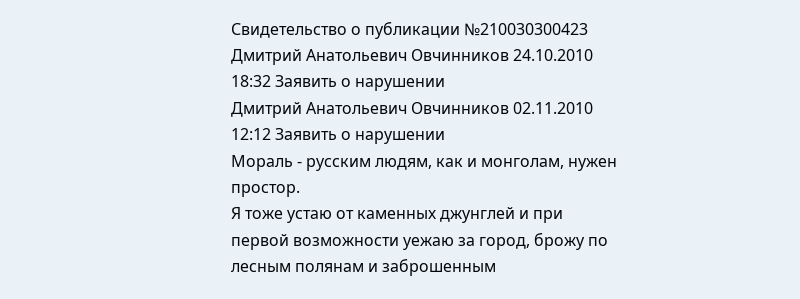Свидетельство о публикации №210030300423
Дмитрий Анатольевич Овчинников 24.10.2010 18:32 Заявить о нарушении
Дмитрий Анатольевич Овчинников 02.11.2010 12:12 Заявить о нарушении
Мораль - русским людям, как и монголам, нужен простор.
Я тоже устаю от каменных джунглей и при первой возможности уежаю за город, брожу по лесным полянам и заброшенным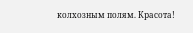колхозным полям. Красота!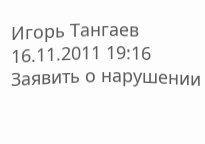Игорь Тангаев 16.11.2011 19:16 Заявить о нарушении